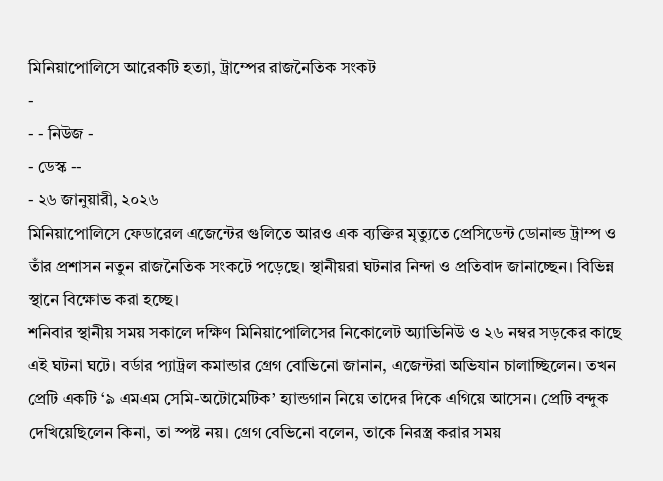মিনিয়াপোলিসে আরেকটি হত্যা, ট্রাম্পের রাজনৈতিক সংকট
-
- - নিউজ -
- ডেস্ক --
- ২৬ জানুয়ারী, ২০২৬
মিনিয়াপোলিসে ফেডারেল এজেন্টের গুলিতে আরও এক ব্যক্তির মৃত্যুতে প্রেসিডেন্ট ডোনাল্ড ট্রাম্প ও তাঁর প্রশাসন নতুন রাজনৈতিক সংকটে পড়েছে। স্থানীয়রা ঘটনার নিন্দা ও প্রতিবাদ জানাচ্ছেন। বিভিন্ন স্থানে বিক্ষোভ করা হচ্ছে।
শনিবার স্থানীয় সময় সকালে দক্ষিণ মিনিয়াপোলিসের নিকোলেট অ্যাভিনিউ ও ২৬ নম্বর সড়কের কাছে এই ঘটনা ঘটে। বর্ডার প্যাট্রল কমান্ডার গ্রেগ বোভিনো জানান, এজেন্টরা অভিযান চালাচ্ছিলেন। তখন প্রেটি একটি ‘৯ এমএম সেমি-অটোমেটিক’ হ্যান্ডগান নিয়ে তাদের দিকে এগিয়ে আসেন। প্রেটি বন্দুক দেখিয়েছিলেন কিনা, তা স্পষ্ট নয়। গ্রেগ বেভিনো বলেন, তাকে নিরস্ত্র করার সময়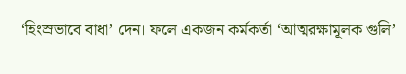‘হিংস্রভাবে বাধা’ দেন। ফলে একজন কর্মকর্তা ‘আত্মরক্ষামূলক গুলি’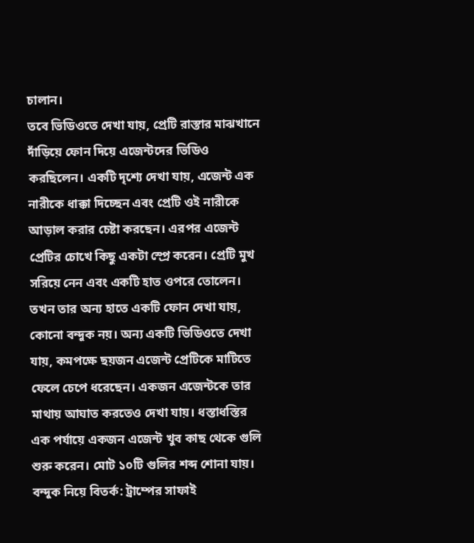চালান।
তবে ভিডিওতে দেখা যায়, প্রেটি রাস্তার মাঝখানে দাঁড়িয়ে ফোন দিয়ে এজেন্টদের ভিডিও করছিলেন। একটি দৃশ্যে দেখা যায়, এজেন্ট এক নারীকে ধাক্কা দিচ্ছেন এবং প্রেটি ওই নারীকে আড়াল করার চেষ্টা করছেন। এরপর এজেন্ট প্রেটির চোখে কিছু একটা স্প্রে করেন। প্রেটি মুখ সরিয়ে নেন এবং একটি হাত ওপরে তোলেন। তখন তার অন্য হাতে একটি ফোন দেখা যায়, কোনো বন্দুক নয়। অন্য একটি ভিডিওতে দেখা যায়, কমপক্ষে ছয়জন এজেন্ট প্রেটিকে মাটিতে ফেলে চেপে ধরেছেন। একজন এজেন্টকে তার মাথায় আঘাত করতেও দেখা যায়। ধস্তাধস্তির এক পর্যায়ে একজন এজেন্ট খুব কাছ থেকে গুলি শুরু করেন। মোট ১০টি গুলির শব্দ শোনা যায়।
বন্দুক নিয়ে বিতর্ক: ট্রাম্পের সাফাই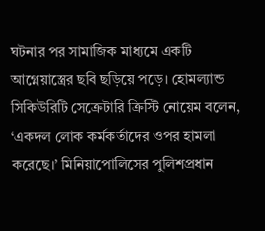ঘটনার পর সামাজিক মাধ্যমে একটি আগ্নেয়াস্ত্রের ছবি ছড়িয়ে পড়ে। হোমল্যান্ড সিকিউরিটি সেক্রেটারি ক্রিস্টি নোয়েম বলেন, ‘একদল লোক কর্মকর্তাদের ওপর হামলা করেছে।’ মিনিয়াপোলিসের পুলিশপ্রধান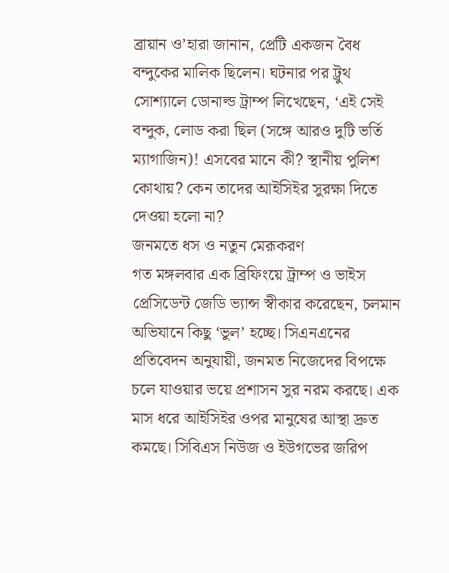ব্রায়ান ও’হারা জানান, প্রেটি একজন বৈধ বন্দুকের মালিক ছিলেন। ঘটনার পর ট্রুথ সোশ্যালে ডোনাল্ড ট্রাম্প লিখেছেন, ‘এই সেই বন্দুক, লোড করা ছিল (সঙ্গে আরও দুটি ভর্তি ম্যাগাজিন)! এসবের মানে কী? স্থানীয় পুলিশ কোথায়? কেন তাদের আইসিইর সুরক্ষা দিতে দেওয়া হলো না?
জনমতে ধস ও নতুন মেরূকরণ
গত মঙ্গলবার এক ব্রিফিংয়ে ট্রাম্প ও ভাইস প্রেসিডেন্ট জেডি ভ্যান্স স্বীকার করেছেন, চলমান অভিযানে কিছু ‘ভুল’ হচ্ছে। সিএনএনের প্রতিবেদন অনুযায়ী, জনমত নিজেদের বিপক্ষে চলে যাওয়ার ভয়ে প্রশাসন সুর নরম করছে। এক মাস ধরে আইসিইর ওপর মানুষের আস্থা দ্রুত কমছে। সিবিএস নিউজ ও ইউগভের জরিপ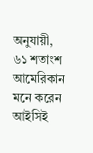অনুযায়ী, ৬১ শতাংশ আমেরিকান মনে করেন আইসিই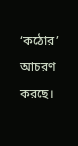‘কঠোর’ আচরণ করছে।